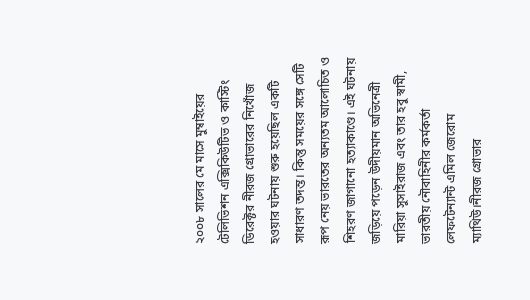২০০৮ সালের মে মাসে মুম্বাইয়ের টেলিভিশন এক্সিকিউটিভ ও কাস্টিং ডিরেক্টর নীরজ গ্রোভারের নিখোঁজ হওয়ার ঘটনায় শুরু হয়েছিল একটি সাধারণ তদন্ত। কিন্তু সময়ের সঙ্গে সেটি রূপ নেয় ভারতের অন্যতম আলোচিত ও শিহরণ জাগানো হত্যাকাণ্ডে। এই ঘটনায় জড়িয়ে পড়েন উদীয়মান অভিনেত্রী মারিয়া সুসাইরাজ এবং তার হবু স্বামী, ভারতীয় নৌবাহিনীর কর্মকর্তা লেফটেন্যান্ট এমিল জেরোম ম্যাথিউ।নীরজ গ্রোভার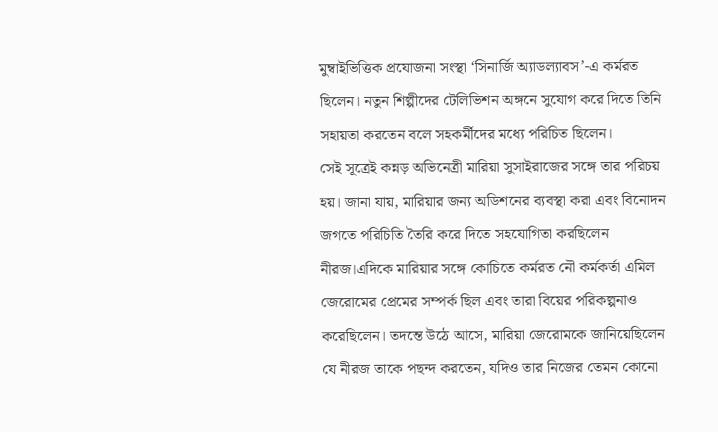মুম্বাইভিত্তিক প্রযোজনা সংস্থা ‘সিনার্জি অ্যাডল্যাবস’-এ কর্মরত ছিলেন। নতুন শিল্পীদের টেলিভিশন অঙ্গনে সুযোগ করে দিতে তিনি সহায়তা করতেন বলে সহকর্মীদের মধ্যে পরিচিত ছিলেন।
সেই সূত্রেই কন্নড় অভিনেত্রী মারিয়া সুসাইরাজের সঙ্গে তার পরিচয় হয়। জানা যায়, মারিয়ার জন্য অডিশনের ব্যবস্থা করা এবং বিনোদন জগতে পরিচিতি তৈরি করে দিতে সহযোগিতা করছিলেন নীরজ।এদিকে মারিয়ার সঙ্গে কোচিতে কর্মরত নৌ কর্মকর্তা এমিল জেরোমের প্রেমের সম্পর্ক ছিল এবং তারা বিয়ের পরিকল্পনাও করেছিলেন। তদন্তে উঠে আসে, মারিয়া জেরোমকে জানিয়েছিলেন যে নীরজ তাকে পছন্দ করতেন, যদিও তার নিজের তেমন কোনো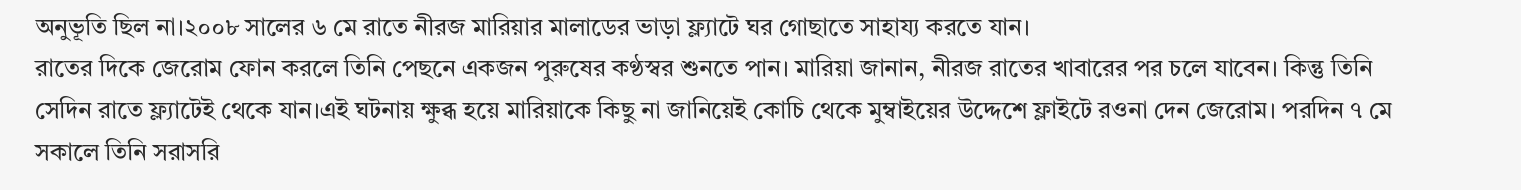অনুভূতি ছিল না।২০০৮ সালের ৬ মে রাতে নীরজ মারিয়ার মালাডের ভাড়া ফ্ল্যাটে ঘর গোছাতে সাহায্য করতে যান।
রাতের দিকে জেরোম ফোন করলে তিনি পেছনে একজন পুরুষের কণ্ঠস্বর শুনতে পান। মারিয়া জানান, নীরজ রাতের খাবারের পর চলে যাবেন। কিন্তু তিনি সেদিন রাতে ফ্ল্যাটেই থেকে যান।এই ঘটনায় ক্ষুব্ধ হয়ে মারিয়াকে কিছু না জানিয়েই কোচি থেকে মুম্বাইয়ের উদ্দেশে ফ্লাইটে রওনা দেন জেরোম। পরদিন ৭ মে সকালে তিনি সরাসরি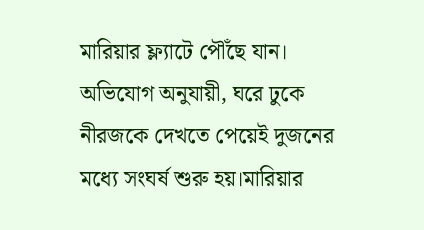মারিয়ার ফ্ল্যাটে পৌঁছে যান। অভিযোগ অনুযায়ী, ঘরে ঢুকে নীরজকে দেখতে পেয়েই দুজনের মধ্যে সংঘর্ষ শুরু হয়।মারিয়ার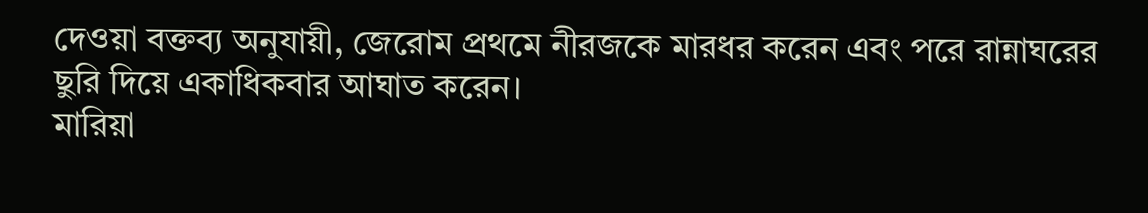দেওয়া বক্তব্য অনুযায়ী, জেরোম প্রথমে নীরজকে মারধর করেন এবং পরে রান্নাঘরের ছুরি দিয়ে একাধিকবার আঘাত করেন।
মারিয়া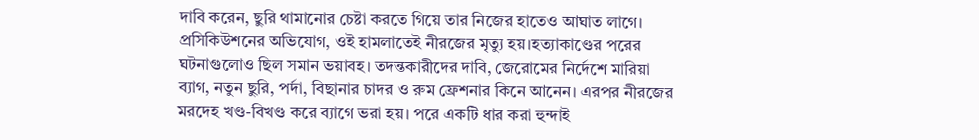দাবি করেন, ছুরি থামানোর চেষ্টা করতে গিয়ে তার নিজের হাতেও আঘাত লাগে। প্রসিকিউশনের অভিযোগ, ওই হামলাতেই নীরজের মৃত্যু হয়।হত্যাকাণ্ডের পরের ঘটনাগুলোও ছিল সমান ভয়াবহ। তদন্তকারীদের দাবি, জেরোমের নির্দেশে মারিয়া ব্যাগ, নতুন ছুরি, পর্দা, বিছানার চাদর ও রুম ফ্রেশনার কিনে আনেন। এরপর নীরজের মরদেহ খণ্ড-বিখণ্ড করে ব্যাগে ভরা হয়। পরে একটি ধার করা হুন্দাই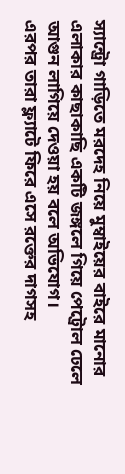স্যান্ট্রো গাড়িতে মরদেহ নিয়ে মুম্বাইয়ের বাইরে মানোর এলাকার কাছাকাছি একটি জঙ্গলে গিয়ে পেট্রোল ঢেলে আগুন লাগিয়ে দেওয়া হয় বলে অভিযোগ।
এরপর তারা ফ্ল্যাটে ফিরে এসে রক্তের দাগসহ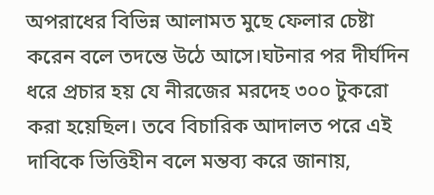অপরাধের বিভিন্ন আলামত মুছে ফেলার চেষ্টা করেন বলে তদন্তে উঠে আসে।ঘটনার পর দীর্ঘদিন ধরে প্রচার হয় যে নীরজের মরদেহ ৩০০ টুকরো করা হয়েছিল। তবে বিচারিক আদালত পরে এই দাবিকে ভিত্তিহীন বলে মন্তব্য করে জানায়,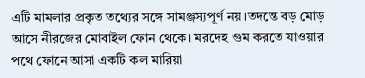এটি মামলার প্রকৃত তথ্যের সঙ্গে সামঞ্জস্যপূর্ণ নয়।তদন্তে বড় মোড় আসে নীরজের মোবাইল ফোন থেকে। মরদেহ গুম করতে যাওয়ার পথে ফোনে আসা একটি কল মারিয়া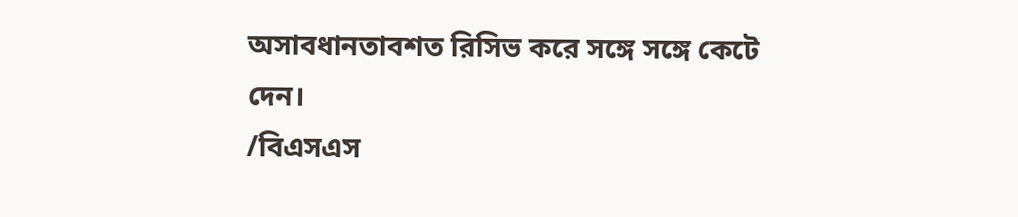অসাবধানতাবশত রিসিভ করে সঙ্গে সঙ্গে কেটে দেন।
/বিএসএস